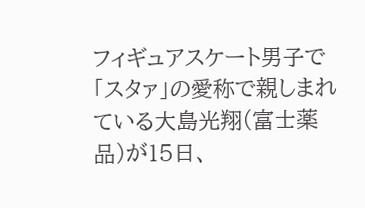フィギュアスケート男子で「スタァ」の愛称で親しまれている大島光翔(富士薬品)が15日、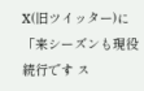X(旧ツイッター)に「来シーズンも現役続行です ス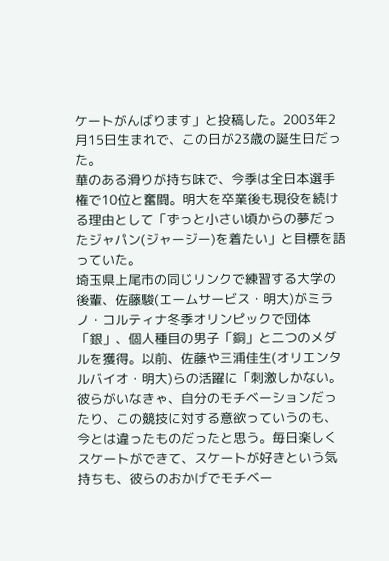ケートがんばります」と投稿した。2003年2月15日生まれで、この日が23歳の誕生日だった。
華のある滑りが持ち味で、今季は全日本選手権で10位と奮闘。明大を卒業後も現役を続ける理由として「ずっと小さい頃からの夢だったジャパン(ジャージー)を着たい」と目標を語っていた。
埼玉県上尾市の同じリンクで練習する大学の後輩、佐藤駿(エームサービス・明大)がミラノ・コルティナ冬季オリンピックで団体「銀」、個人種目の男子「銅」と二つのメダルを獲得。以前、佐藤や三浦佳生(オリエンタルバイオ・明大)らの活躍に「刺激しかない。彼らがいなきゃ、自分のモチベーションだったり、この競技に対する意欲っていうのも、今とは違ったものだったと思う。毎日楽しくスケートができて、スケートが好きという気持ちも、彼らのおかげでモチベー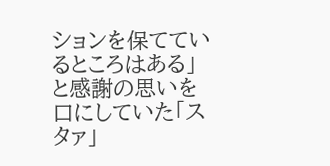ションを保てているところはある」と感謝の思いを口にしていた「スタァ」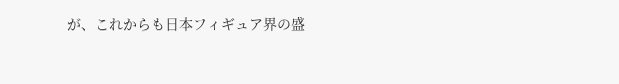が、これからも日本フィギュア界の盛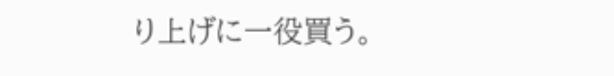り上げに一役買う。